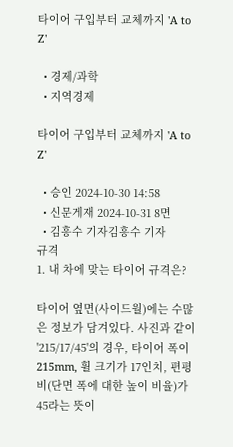타이어 구입부터 교체까지 'A to Z'

  • 경제/과학
  • 지역경제

타이어 구입부터 교체까지 'A to Z'

  • 승인 2024-10-30 14:58
  • 신문게재 2024-10-31 8면
  • 김흥수 기자김흥수 기자
규격
1. 내 차에 맞는 타이어 규격은?

타이어 옆면(사이드월)에는 수많은 정보가 담겨있다. 사진과 같이 '215/17/45'의 경우, 타이어 폭이 215mm, 휠 크기가 17인치, 편평비(단면 폭에 대한 높이 비율)가 45라는 뜻이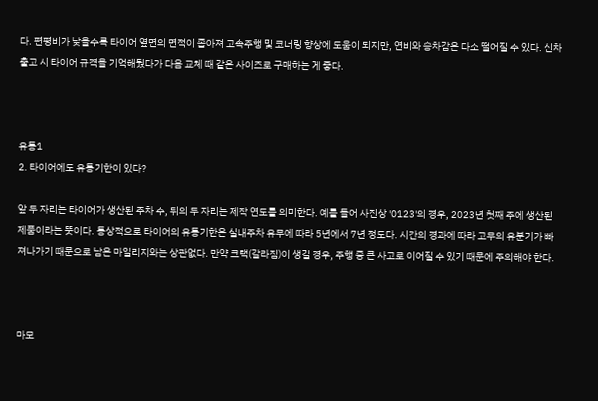다. 편평비가 낮을수록 타이어 옆면의 면적이 좁아져 고속주행 및 코너링 향상에 도움이 되지만, 연비와 승차감은 다소 떨어질 수 있다. 신차 출고 시 타이어 규격을 기억해뒀다가 다음 교체 때 같은 사이즈로 구매하는 게 좋다.



유통1
2. 타이어에도 유통기한이 있다?

앞 두 자리는 타이어가 생산된 주차 수, 뒤의 두 자리는 제작 연도를 의미한다. 예를 들어 사진상 '0123'의 경우, 2023년 첫째 주에 생산된 제품이라는 뜻이다. 통상적으로 타이어의 유통기한은 실내주차 유무에 따라 5년에서 7년 정도다. 시간의 경과에 따라 고무의 유분기가 빠져나가기 때문으로 남은 마일리지와는 상관없다. 만약 크랙(갈라짐)이 생길 경우, 주행 중 큰 사고로 이어질 수 있기 때문에 주의해야 한다.



마모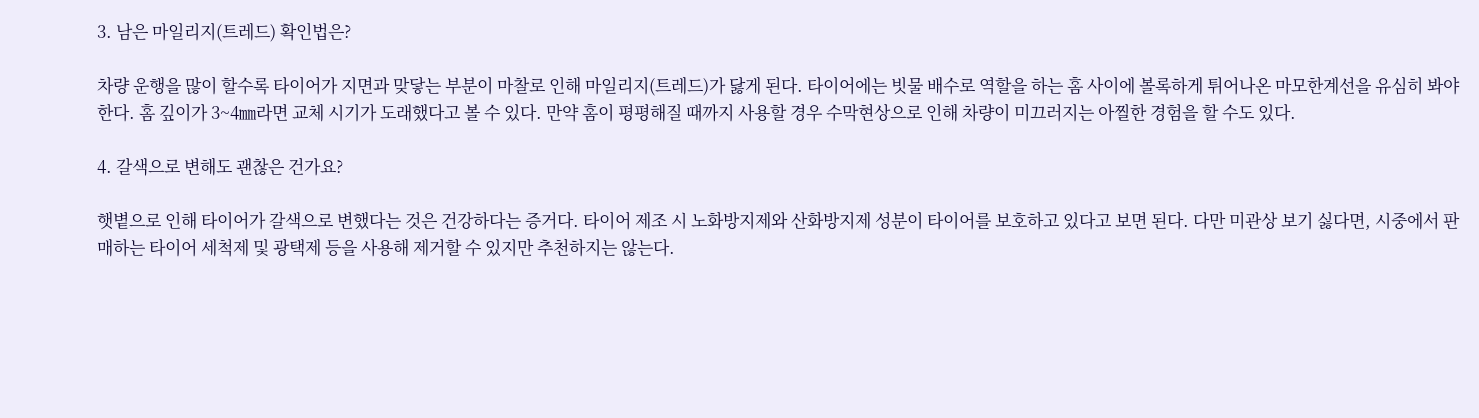3. 남은 마일리지(트레드) 확인법은?

차량 운행을 많이 할수록 타이어가 지면과 맞닿는 부분이 마찰로 인해 마일리지(트레드)가 닳게 된다. 타이어에는 빗물 배수로 역할을 하는 홈 사이에 볼록하게 튀어나온 마모한계선을 유심히 봐야 한다. 홈 깊이가 3~4㎜라면 교체 시기가 도래했다고 볼 수 있다. 만약 홈이 평평해질 때까지 사용할 경우 수막현상으로 인해 차량이 미끄러지는 아찔한 경험을 할 수도 있다.

4. 갈색으로 변해도 괜찮은 건가요?

햇볕으로 인해 타이어가 갈색으로 변했다는 것은 건강하다는 증거다. 타이어 제조 시 노화방지제와 산화방지제 성분이 타이어를 보호하고 있다고 보면 된다. 다만 미관상 보기 싫다면, 시중에서 판매하는 타이어 세척제 및 광택제 등을 사용해 제거할 수 있지만 추천하지는 않는다.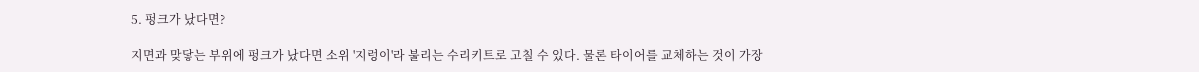5. 펑크가 났다면?

지면과 맞닿는 부위에 펑크가 났다면 소위 '지렁이'라 불리는 수리키트로 고칠 수 있다. 물론 타이어를 교체하는 것이 가장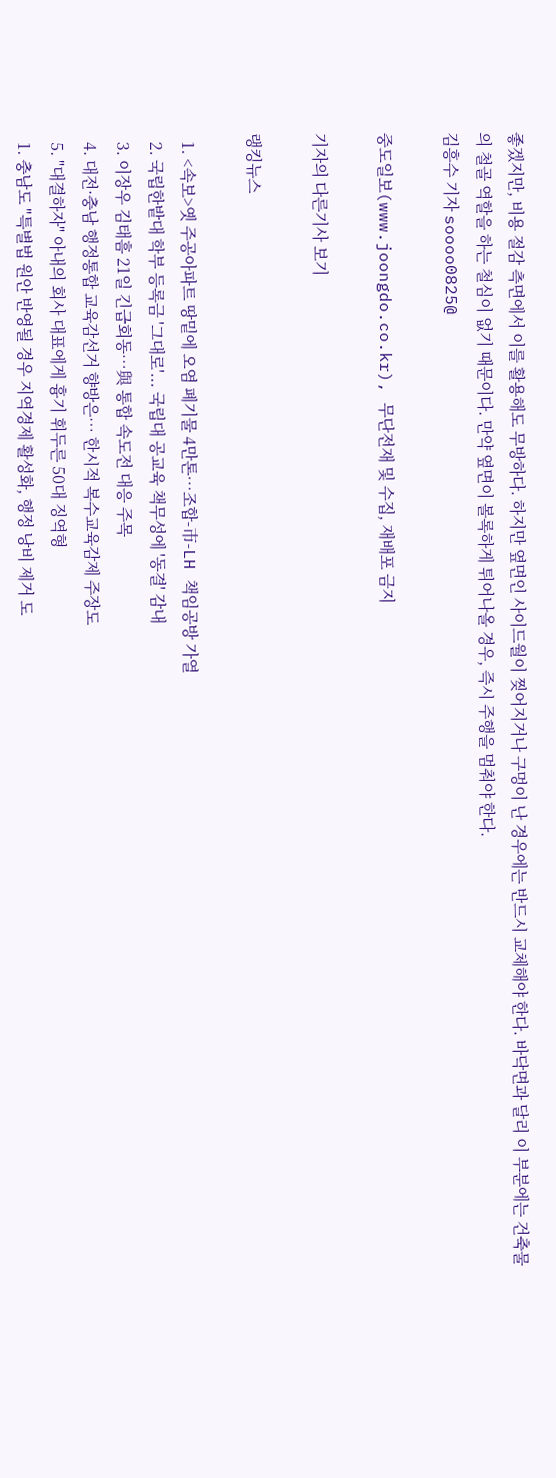좋겠지만, 비용 절감 측면에서 이를 활용해도 무방하다. 하지만 옆면인 사이드월이 찢어지거나 구멍이 난 경우에는 반드시 교체해야 한다. 바닥면과 달리 이 부분에는 건축물의 철골 역할을 하는 철심이 없기 때문이다. 만약 옆면이 볼록하게 튀어나올 경우, 즉시 주행을 멈춰야 한다.
김흥수 기자 soooo0825@

중도일보(www.joongdo.co.kr), 무단전재 및 수집, 재배포 금지

기자의 다른기사 보기

랭킹뉴스

  1. <속보>옛 주공아파트 땅밑에 오염 폐기물 4만톤…조합-市-LH 책임공방 가열
  2. 국립한밭대 학부 등록금 '그대로'... 국립대 공교육 책무성에 '동결' 감내
  3. 이장우 김태흠 21일 긴급회동…與 통합 속도전 대응 주목
  4. 대전·충남 행정통합 교육감선거 향방은… 한시적 복수교육감제 주장도
  5. "대결하자" 아내의 회사 대표에게 흉기 휘두른 50대 징역형
  1. 충남도 "특별법 원안 반영될 경우 지역경제 활성화, 행정 낭비 제거 도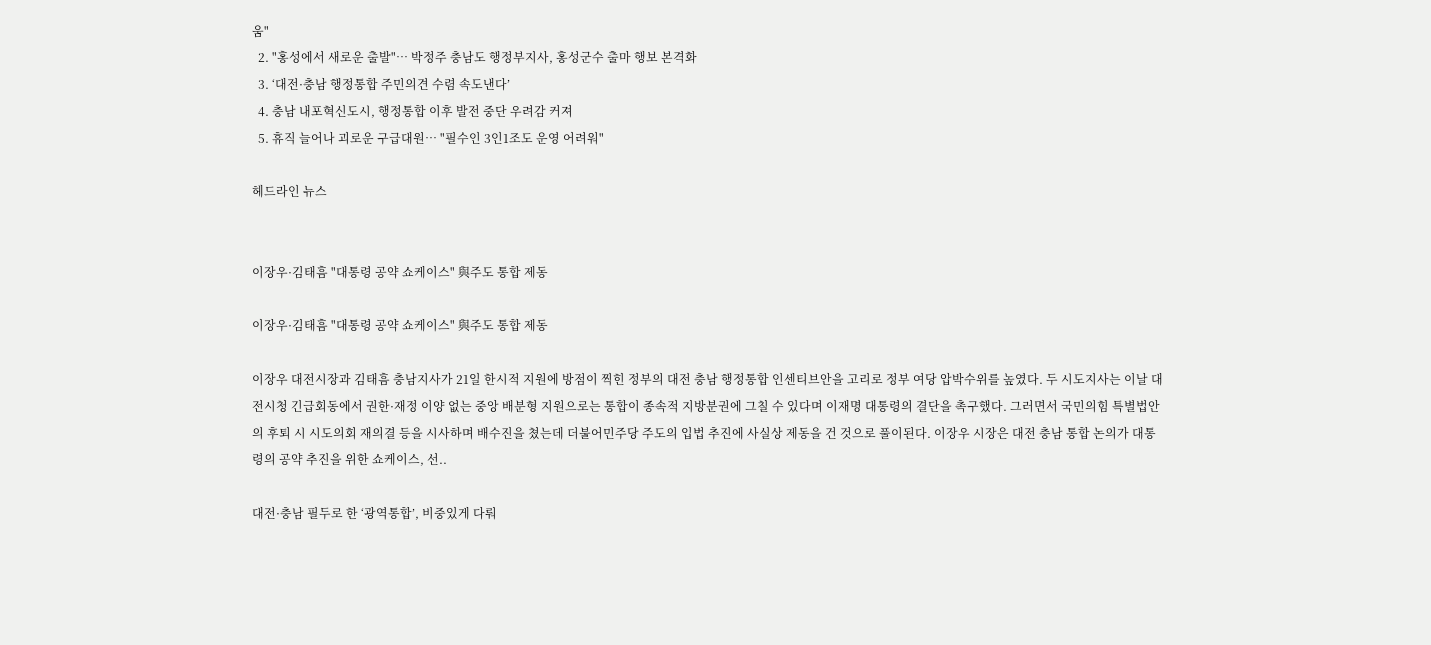움"
  2. "홍성에서 새로운 출발"… 박정주 충남도 행정부지사, 홍성군수 출마 행보 본격화
  3. ‘대전·충남 행정통합 주민의견 수렴 속도낸다’
  4. 충남 내포혁신도시, 행정통합 이후 발전 중단 우려감 커져
  5. 휴직 늘어나 괴로운 구급대원… "필수인 3인1조도 운영 어려워"

헤드라인 뉴스


이장우·김태흠 "대통령 공약 쇼케이스" 與주도 통합 제동

이장우·김태흠 "대통령 공약 쇼케이스" 與주도 통합 제동

이장우 대전시장과 김태흠 충남지사가 21일 한시적 지원에 방점이 찍힌 정부의 대전 충남 행정통합 인센티브안을 고리로 정부 여당 압박수위를 높였다. 두 시도지사는 이날 대전시청 긴급회동에서 권한·재정 이양 없는 중앙 배분형 지원으로는 통합이 종속적 지방분권에 그칠 수 있다며 이재명 대통령의 결단을 촉구했다. 그러면서 국민의힘 특별법안의 후퇴 시 시도의회 재의결 등을 시사하며 배수진을 쳤는데 더불어민주당 주도의 입법 추진에 사실상 제동을 건 것으로 풀이된다. 이장우 시장은 대전 충남 통합 논의가 대통령의 공약 추진을 위한 쇼케이스, 선..

대전·충남 필두로 한 ‘광역통합’, 비중있게 다뤄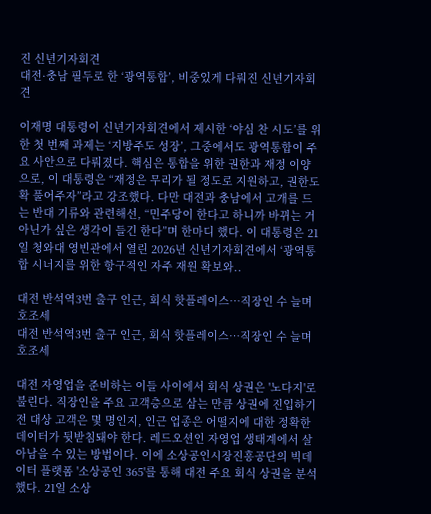진 신년기자회견
대전·충남 필두로 한 ‘광역통합’, 비중있게 다뤄진 신년기자회견

이재명 대통령이 신년기자회견에서 제시한 ‘야심 찬 시도’를 위한 첫 번째 과제는 ‘지방주도 성장’, 그중에서도 광역통합이 주요 사안으로 다뤄졌다. 핵심은 통합을 위한 권한과 재정 이양으로, 이 대통령은 “재정은 무리가 될 정도로 지원하고, 권한도 확 풀어주자”라고 강조했다. 다만 대전과 충남에서 고개를 드는 반대 기류와 관련해선, “민주당이 한다고 하니까 바뀌는 거 아닌가 싶은 생각이 들긴 한다”며 한마디 했다. 이 대통령은 21일 청와대 영빈관에서 열린 2026년 신년기자회견에서 ‘광역통합 시너지를 위한 항구적인 자주 재원 확보와..

대전 반석역3번 출구 인근, 회식 핫플레이스…직장인 수 늘며 호조세
대전 반석역3번 출구 인근, 회식 핫플레이스…직장인 수 늘며 호조세

대전 자영업을 준비하는 이들 사이에서 회식 상권은 '노다지'로 불린다. 직장인을 주요 고객층으로 삼는 만큼 상권에 진입하기 전 대상 고객은 몇 명인지, 인근 업종은 어떨지에 대한 정확한 데이터가 뒷받침돼야 한다. 레드오션인 자영업 생태계에서 살아남을 수 있는 방법이다. 이에 소상공인시장진흥공단의 빅데이터 플랫폼 '소상공인 365'를 통해 대전 주요 회식 상권을 분석했다. 21일 소상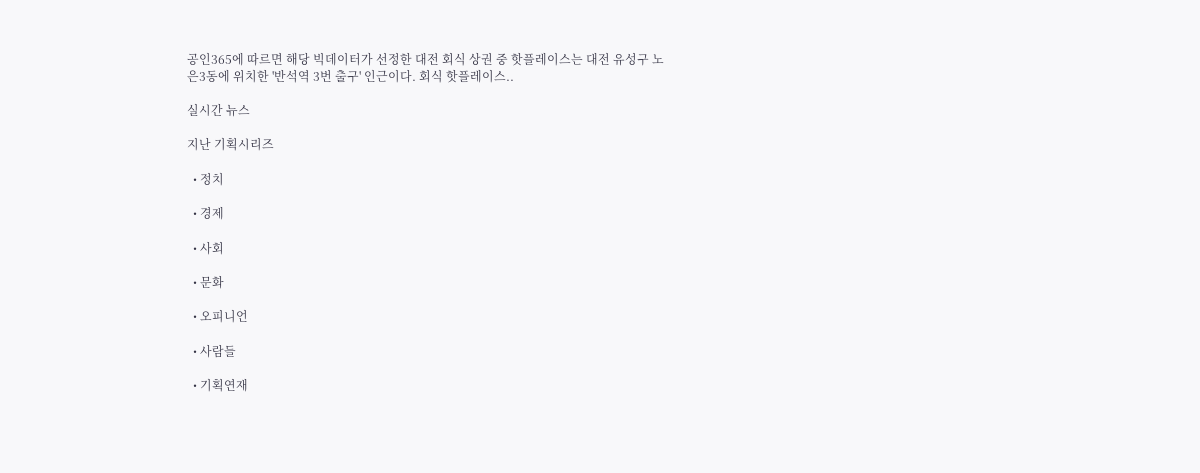공인365에 따르면 해당 빅데이터가 선정한 대전 회식 상권 중 핫플레이스는 대전 유성구 노은3동에 위치한 '반석역 3번 출구' 인근이다. 회식 핫플레이스..

실시간 뉴스

지난 기획시리즈

  • 정치

  • 경제

  • 사회

  • 문화

  • 오피니언

  • 사람들

  • 기획연재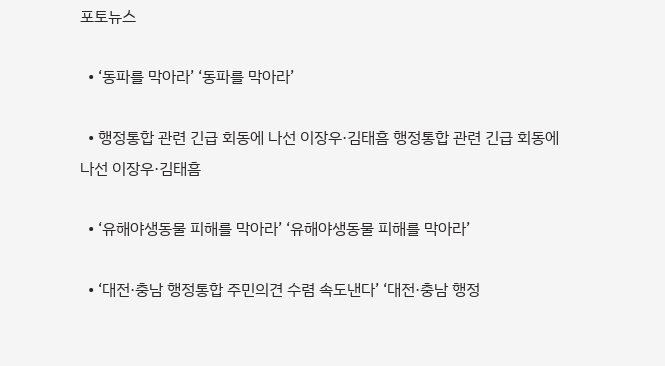포토뉴스

  • ‘동파를 막아라’ ‘동파를 막아라’

  • 행정통합 관련 긴급 회동에 나선 이장우·김태흠 행정통합 관련 긴급 회동에 나선 이장우·김태흠

  • ‘유해야생동물 피해를 막아라’ ‘유해야생동물 피해를 막아라’

  • ‘대전·충남 행정통합 주민의견 수렴 속도낸다’ ‘대전·충남 행정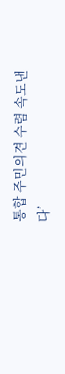통합 주민의견 수렴 속도낸다’